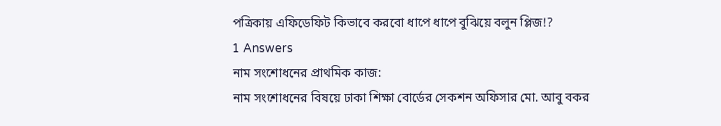পত্রিকায় এফিডেফিট কিভাবে করবো ধাপে ধাপে বুঝিয়ে বলুন প্লিজ!?
1 Answers
নাম সংশোধনের প্রাথমিক কাজ:
নাম সংশোধনের বিষয়ে ঢাকা শিক্ষা বোর্ডের সেকশন অফিসার মো. আবু বকর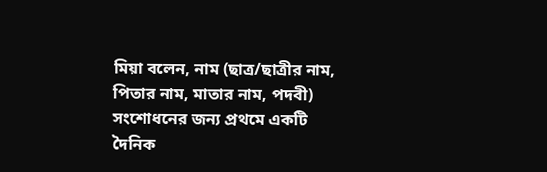মিয়া বলেন, নাম (ছাত্র/ছাত্রীর নাম, পিতার নাম, মাতার নাম, পদবী) সংশোধনের জন্য প্রথমে একটি দৈনিক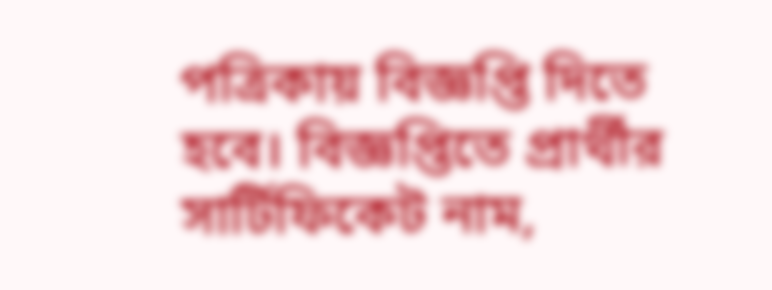পত্রিকায় বিজ্ঞপ্তি দিতে হবে। বিজ্ঞপ্তিতে প্রার্থীর সার্টিফিকেট নাম,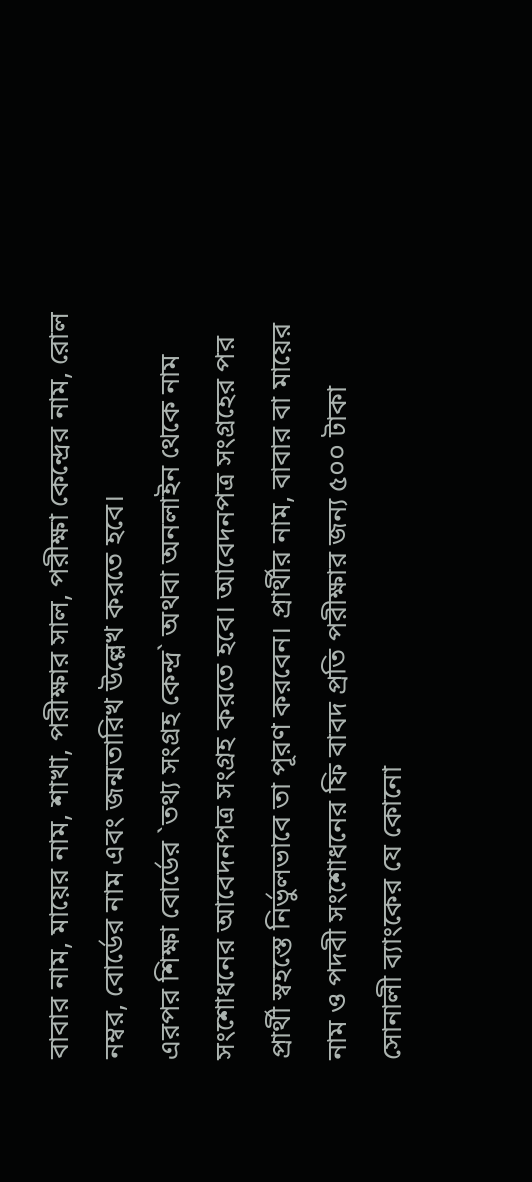বাবার নাম, মায়ের নাম, শাখা, পরীক্ষার সাল, পরীক্ষা কেন্দ্রের নাম, রোল নম্বর, বোর্ডের নাম এবং জন্মতারিখ উল্লেখ করতে হবে।
এরপর শিক্ষা বোর্ডের `তথ্য সংগ্রহ কেন্দ্র` অথবা অনলাইন থেকে নাম সংশোধনের আবেদনপত্র সংগ্রহ করতে হবে। আবেদনপত্র সংগ্রহের পর প্রার্থী স্বহস্তে নির্ভুলভাবে তা পূরণ করবেন। প্রার্থীর নাম, বাবার বা মায়ের নাম ও পদবী সংশোধনের ফি বাবদ প্রতি পরীক্ষার জন্য ৫০০ টাকা সোনালী ব্যাংকের যে কোনো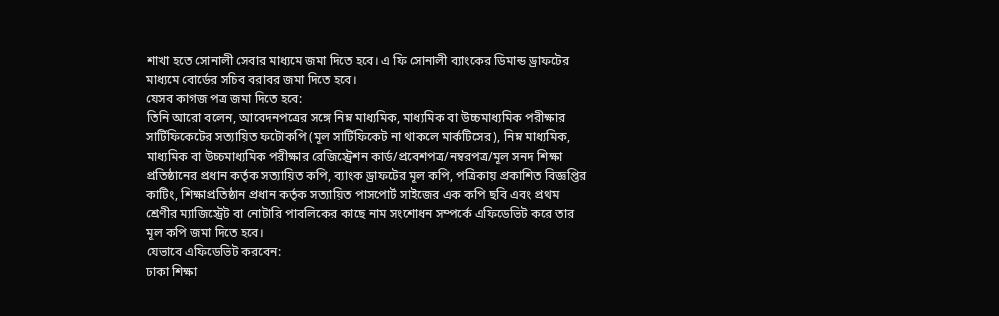শাখা হতে সোনালী সেবার মাধ্যমে জমা দিতে হবে। এ ফি সোনালী ব্যাংকের ডিমান্ড ড্রাফটের মাধ্যমে বোর্ডের সচিব বরাবর জমা দিতে হবে।
যেসব কাগজ পত্র জমা দিতে হবে:
তিনি আরো বলেন, আবেদনপত্রের সঙ্গে নিম্ন মাধ্যমিক, মাধ্যমিক বা উচ্চমাধ্যমিক পরীক্ষার সার্টিফিকেটের সত্যায়িত ফটোকপি (মূল সার্টিফিকেট না থাকলে মার্কটিসের), নিম্ন মাধ্যমিক, মাধ্যমিক বা উচ্চমাধ্যমিক পরীক্ষার রেজিস্ট্রেশন কার্ড/প্রবেশপত্র/নম্বরপত্র/মূল সনদ শিক্ষা প্রতিষ্ঠানের প্রধান কর্তৃক সত্যায়িত কপি, ব্যাংক ড্রাফটের মূল কপি, পত্রিকায় প্রকাশিত বিজ্ঞপ্তির কাটিং, শিক্ষাপ্রতিষ্ঠান প্রধান কর্তৃক সত্যায়িত পাসপোর্ট সাইজের এক কপি ছবি এবং প্রথম শ্রেণীর ম্যাজিস্ট্রেট বা নোটারি পাবলিকের কাছে নাম সংশোধন সম্পর্কে এফিডেভিট করে তার মূল কপি জমা দিতে হবে।
যেভাবে এফিডেভিট করবেন:
ঢাকা শিক্ষা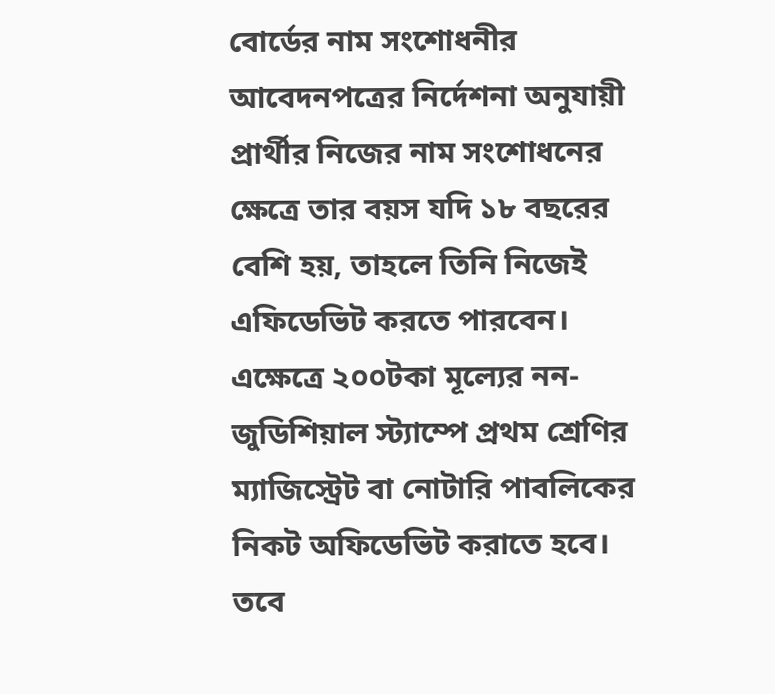বোর্ডের নাম সংশোধনীর আবেদনপত্রের নির্দেশনা অনুযায়ী প্রার্থীর নিজের নাম সংশোধনের ক্ষেত্রে তার বয়স যদি ১৮ বছরের বেশি হয়, তাহলে তিনি নিজেই এফিডেভিট করতে পারবেন। এক্ষেত্রে ২০০টকা মূল্যের নন-জুডিশিয়াল স্ট্যাম্পে প্রথম শ্রেণির ম্যাজিস্ট্রেট বা নোটারি পাবলিকের নিকট অফিডেভিট করাতে হবে। তবে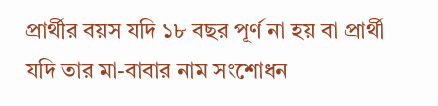প্রার্থীর বয়স যদি ১৮ বছর পূর্ণ না হয় বা প্রার্থী যদি তার মা-বাবার নাম সংশোধন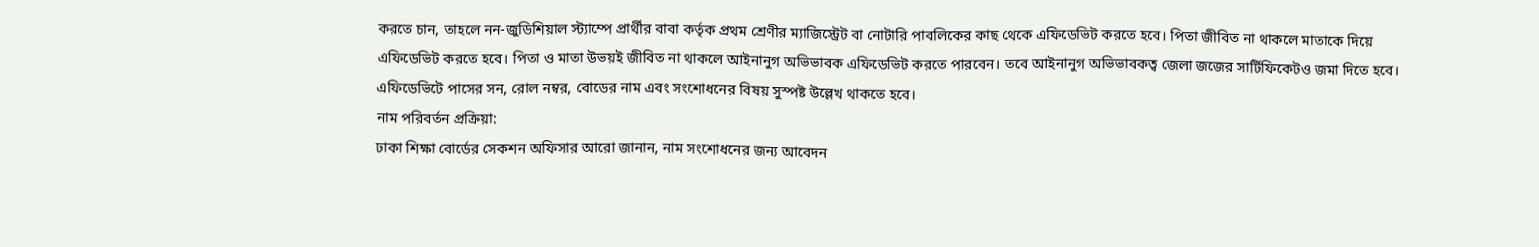করতে চান, তাহলে নন-জুডিশিয়াল স্ট্যাম্পে প্রার্থীর বাবা কর্তৃক প্রথম শ্রেণীর ম্যাজিস্ট্রেট বা নোটারি পাবলিকের কাছ থেকে এফিডেভিট করতে হবে। পিতা জীবিত না থাকলে মাতাকে দিয়ে এফিডেভিট করতে হবে। পিতা ও মাতা উভয়ই জীবিত না থাকলে আইনানুগ অভিভাবক এফিডেভিট করতে পারবেন। তবে আইনানুগ অভিভাবকত্ব জেলা জজের সার্টিফিকেটও জমা দিতে হবে। এফিডেভিটে পাসের সন, রোল নম্বর, বোডের নাম এবং সংশোধনের বিষয় সুস্পষ্ট উল্লেখ থাকতে হবে।
নাম পরিবর্তন প্রক্রিয়া:
ঢাকা শিক্ষা বোর্ডের সেকশন অফিসার আরো জানান, নাম সংশোধনের জন্য আবেদন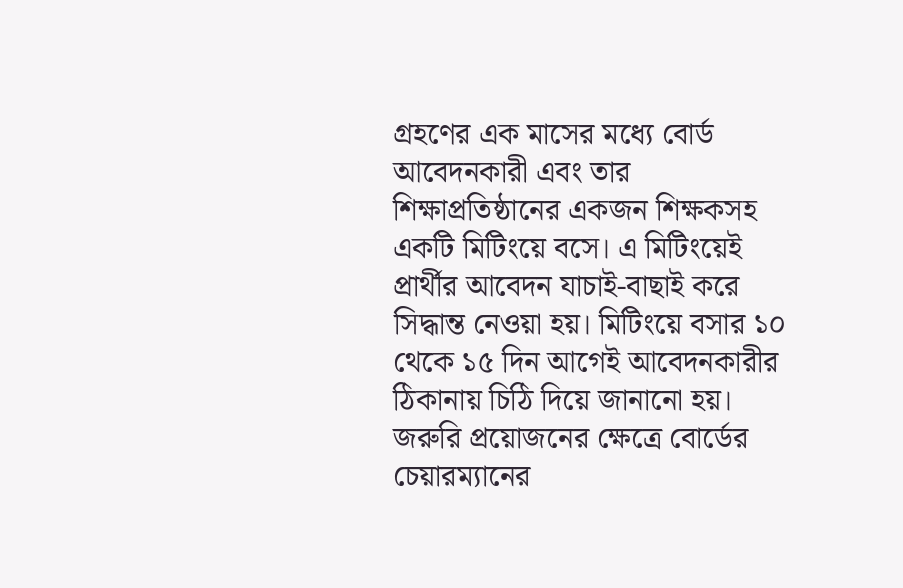গ্রহণের এক মাসের মধ্যে বোর্ড আবেদনকারী এবং তার শিক্ষাপ্রতিষ্ঠানের একজন শিক্ষকসহ একটি মিটিংয়ে বসে। এ মিটিংয়েই প্রার্থীর আবেদন যাচাই-বাছাই করে সিদ্ধান্ত নেওয়া হয়। মিটিংয়ে বসার ১০ থেকে ১৫ দিন আগেই আবেদনকারীর ঠিকানায় চিঠি দিয়ে জানানো হয়। জরুরি প্রয়োজনের ক্ষেত্রে বোর্ডের চেয়ারম্যানের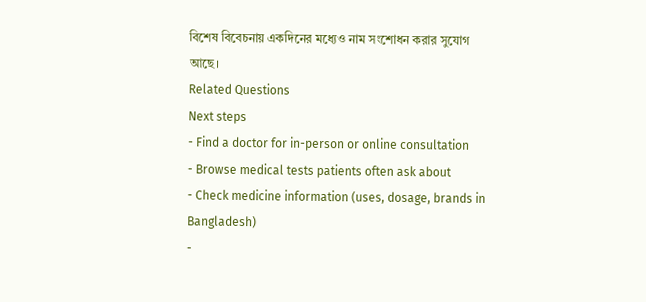বিশেষ বিবেচনায় একদিনের মধ্যেও নাম সংশোধন করার সুযোগ আছে।
Related Questions
Next steps
- Find a doctor for in-person or online consultation
- Browse medical tests patients often ask about
- Check medicine information (uses, dosage, brands in Bangladesh)
-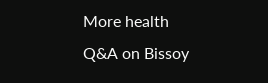More health Q&A on Bissoy